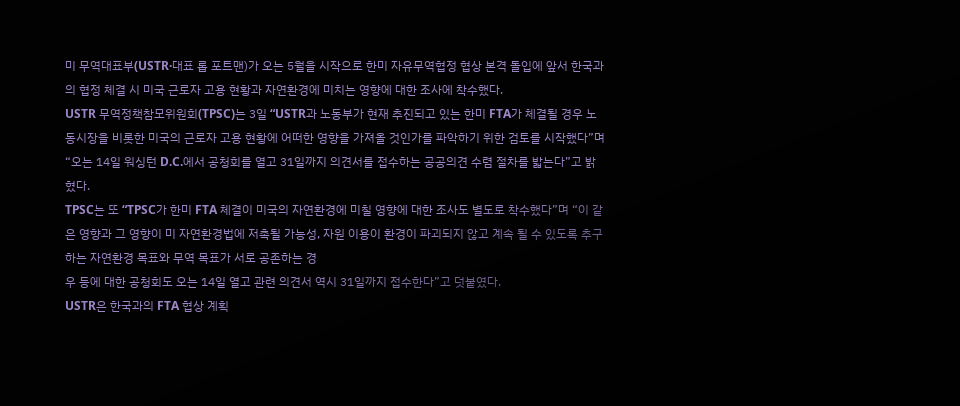미 무역대표부(USTR·대표 롭 포트맨)가 오는 5월을 시작으로 한미 자유무역협정 협상 본격 돌입에 앞서 한국과의 협정 체결 시 미국 근로자 고용 현황과 자연환경에 미치는 영향에 대한 조사에 착수했다.
USTR 무역정책참모위원회(TPSC)는 3일 “USTR과 노동부가 현재 추진되고 있는 한미 FTA가 체결될 경우 노동시장을 비롯한 미국의 근로자 고용 현황에 어떠한 영향을 가져올 것인가를 파악하기 위한 검토를 시작했다”며 “오는 14일 워싱턴 D.C.에서 공청회를 열고 31일까지 의견서를 접수하는 공공의견 수렴 절차를 밟는다”고 밝혔다.
TPSC는 또 “TPSC가 한미 FTA 체결이 미국의 자연환경에 미칠 영향에 대한 조사도 별도로 착수했다”며 “이 같은 영향과 그 영향이 미 자연환경법에 저촉될 가능성, 자원 이용이 환경이 파괴되지 않고 계속 될 수 있도록 추구하는 자연환경 목표와 무역 목표가 서로 공존하는 경
우 등에 대한 공청회도 오는 14일 열고 관련 의견서 역시 31일까지 접수한다”고 덧붙였다.
USTR은 한국과의 FTA 협상 계획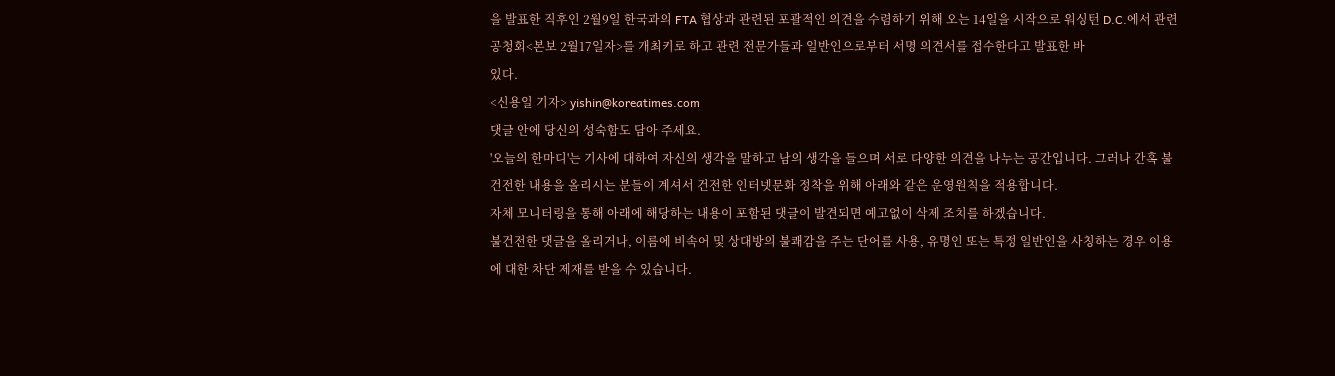을 발표한 직후인 2월9일 한국과의 FTA 협상과 관련된 포괄적인 의견을 수렴하기 위해 오는 14일을 시작으로 워싱턴 D.C.에서 관련 공청회<본보 2월17일자>를 개최키로 하고 관련 전문가들과 일반인으로부터 서명 의견서를 접수한다고 발표한 바
있다.
<신용일 기자> yishin@koreatimes.com
댓글 안에 당신의 성숙함도 담아 주세요.
'오늘의 한마디'는 기사에 대하여 자신의 생각을 말하고 남의 생각을 들으며 서로 다양한 의견을 나누는 공간입니다. 그러나 간혹 불건전한 내용을 올리시는 분들이 계셔서 건전한 인터넷문화 정착을 위해 아래와 같은 운영원칙을 적용합니다.
자체 모니터링을 통해 아래에 해당하는 내용이 포함된 댓글이 발견되면 예고없이 삭제 조치를 하겠습니다.
불건전한 댓글을 올리거나, 이름에 비속어 및 상대방의 불쾌감을 주는 단어를 사용, 유명인 또는 특정 일반인을 사칭하는 경우 이용에 대한 차단 제재를 받을 수 있습니다.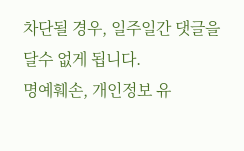차단될 경우, 일주일간 댓글을 달수 없게 됩니다.
명예훼손, 개인정보 유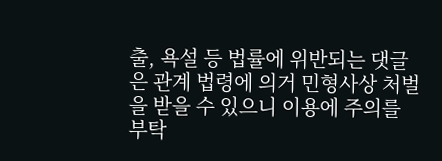출, 욕설 등 법률에 위반되는 댓글은 관계 법령에 의거 민형사상 처벌을 받을 수 있으니 이용에 주의를 부탁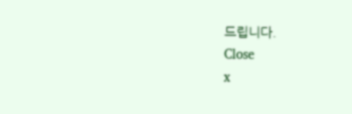드립니다.
Close
x